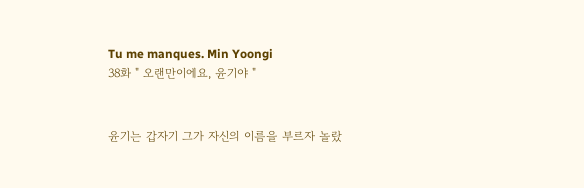Tu me manques. Min Yoongi
38화 " 오랜만이에요, 윤기야 "


윤기는 갑자기 그가 자신의 이름을 부르자 놀랐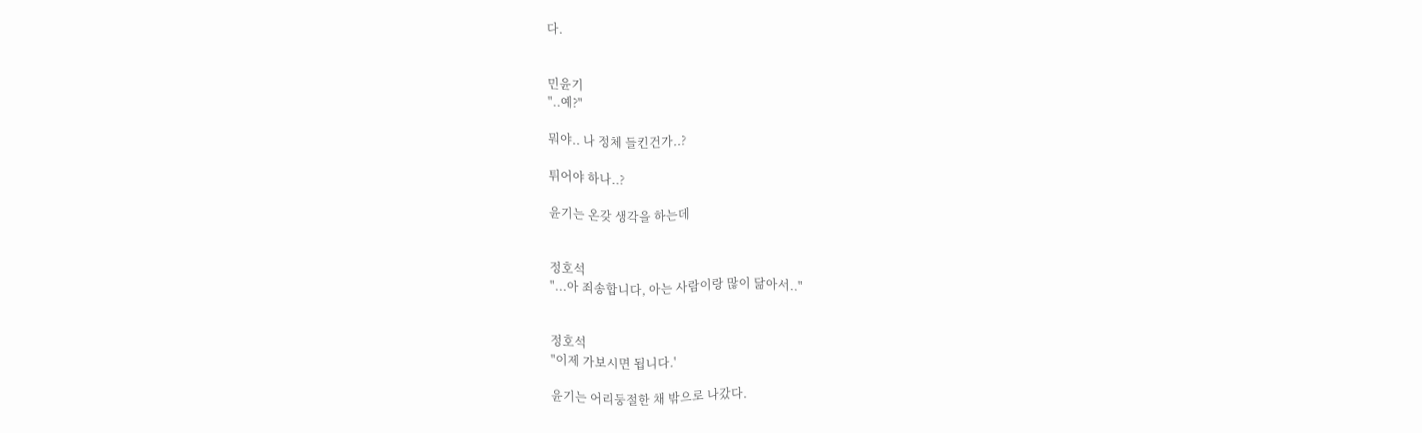다.


민윤기
"..예?"

뭐야.. 나 정체 들킨건가..?

튀어야 하나..?

윤기는 온갖 생각을 하는데


정호석
"...아 죄송합니다, 아는 사람이랑 많이 닮아서.."


정호석
"이제 가보시면 됩니다.'

윤기는 어리둥절한 채 밖으로 나갔다.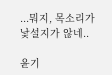...뭐지, 목소리가 낯설지가 않네..

윤기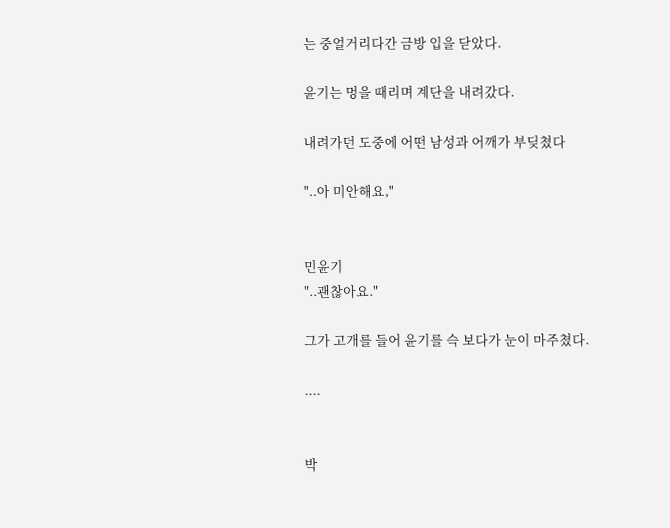는 중얼거리다간 금방 입을 닫았다.

윤기는 멍을 때리며 계단을 내려갔다.

내려가던 도중에 어떤 남성과 어깨가 부딪쳤다

"..아 미안해요,"


민윤기
"..괜찮아요."

그가 고개를 들어 윤기를 슥 보다가 눈이 마주쳤다.

....


박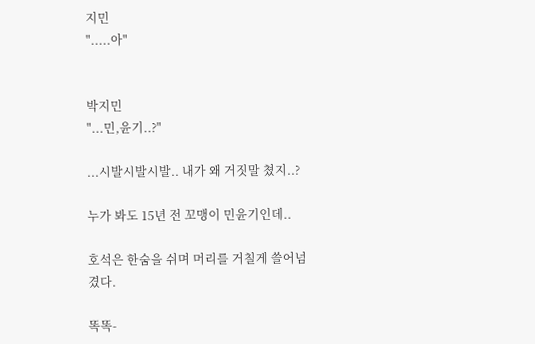지민
".....아"


박지민
"...민,윤기..?"

...시발시발시발.. 내가 왜 거짓말 쳤지..?

누가 봐도 15년 전 꼬맹이 민윤기인데..

호석은 한숨을 쉬며 머리를 거칠게 쓸어넘겼다.

똑똑-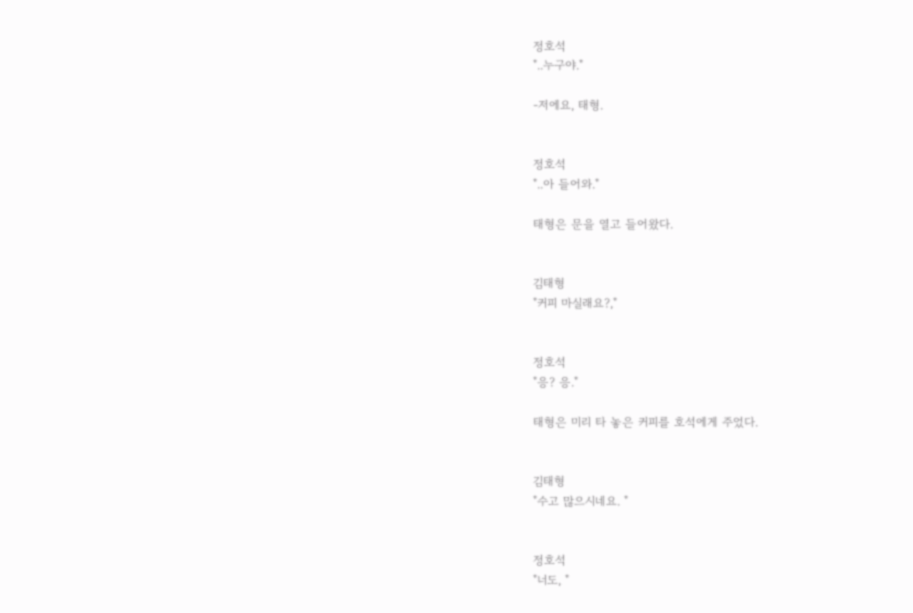정호석
"..누구야."

-저에요, 태형.


정호석
"..아 들어와."

태형은 문을 열고 들어왔다.


김태형
"커피 마실래요?,"


정호석
"응? 응."

태형은 미리 타 놓은 커피를 호석에게 주었다.


김태형
"수고 많으시네요. "


정호석
"너도, "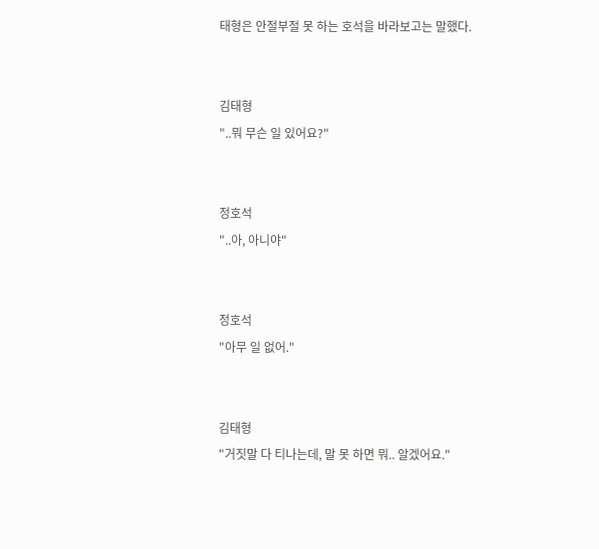태형은 안절부절 못 하는 호석을 바라보고는 말했다.


김태형
"..뭐 무슨 일 있어요?"


정호석
"..아, 아니야"


정호석
"아무 일 없어."


김태형
"거짓말 다 티나는데, 말 못 하면 뭐.. 알겠어요."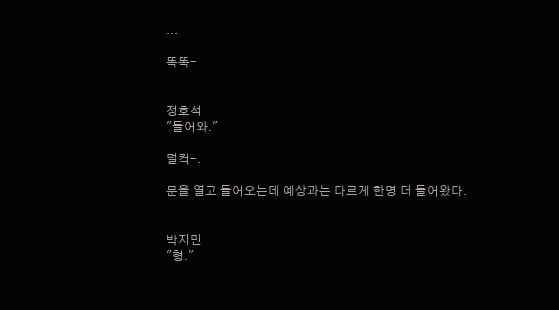...

똑똑-


정호석
"들어와."

덜컥-.

문을 열고 들어오는데 예상과는 다르게 한명 더 들어왔다.


박지민
"형."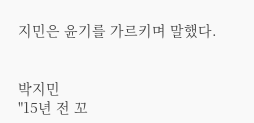지민은 윤기를 가르키며 말했다.


박지민
"15년 전 꼬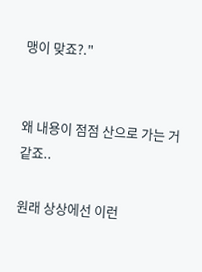맹이 맞죠?."


왜 내용이 점점 산으로 가는 거 같죠..

원래 상상에선 이런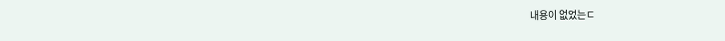내용이 없었는ㄷ